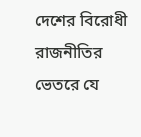দেশের বিরোধী রাজনীতির ভেতরে যে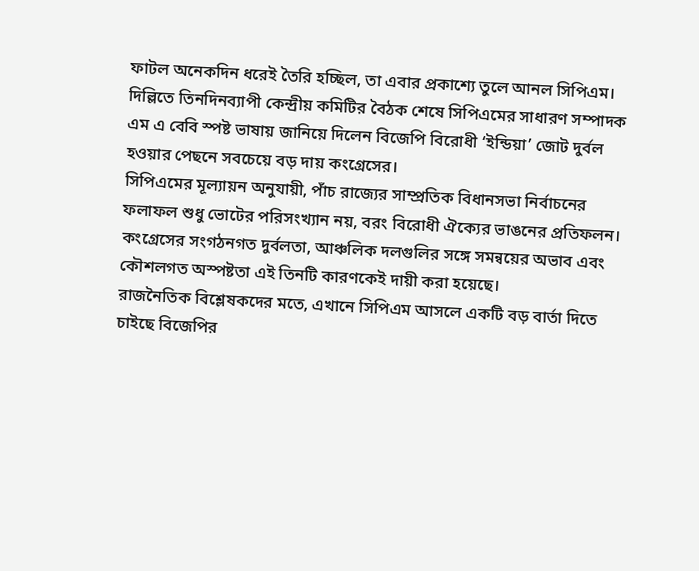ফাটল অনেকদিন ধরেই তৈরি হচ্ছিল, তা এবার প্রকাশ্যে তুলে আনল সিপিএম। দিল্লিতে তিনদিনব্যাপী কেন্দ্রীয় কমিটির বৈঠক শেষে সিপিএমের সাধারণ সম্পাদক এম এ বেবি স্পষ্ট ভাষায় জানিয়ে দিলেন বিজেপি বিরোধী ‘ইন্ডিয়া’ জোট দুর্বল হওয়ার পেছনে সবচেয়ে বড় দায় কংগ্রেসের।
সিপিএমের মূল্যায়ন অনুযায়ী, পাঁচ রাজ্যের সাম্প্রতিক বিধানসভা নির্বাচনের ফলাফল শুধু ভোটের পরিসংখ্যান নয়, বরং বিরোধী ঐক্যের ভাঙনের প্রতিফলন। কংগ্রেসের সংগঠনগত দুর্বলতা, আঞ্চলিক দলগুলির সঙ্গে সমন্বয়ের অভাব এবং কৌশলগত অস্পষ্টতা এই তিনটি কারণকেই দায়ী করা হয়েছে।
রাজনৈতিক বিশ্লেষকদের মতে, এখানে সিপিএম আসলে একটি বড় বার্তা দিতে চাইছে বিজেপির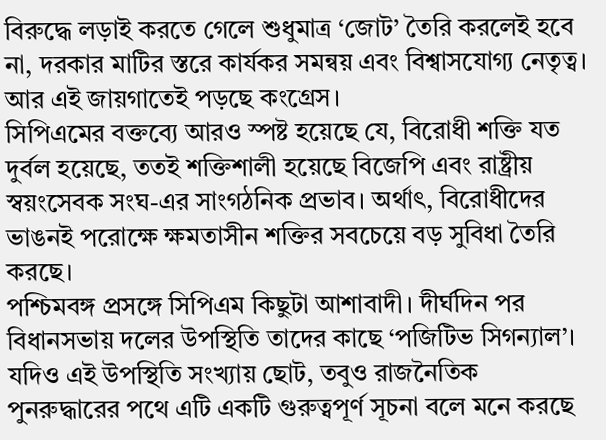বিরুদ্ধে লড়াই করতে গেলে শুধুমাত্র ‘জোট’ তৈরি করলেই হবে না, দরকার মাটির স্তরে কার্যকর সমন্বয় এবং বিশ্বাসযোগ্য নেতৃত্ব। আর এই জায়গাতেই পড়ছে কংগ্রেস।
সিপিএমের বক্তব্যে আরও স্পষ্ট হয়েছে যে, বিরোধী শক্তি যত দুর্বল হয়েছে, ততই শক্তিশালী হয়েছে বিজেপি এবং রাষ্ট্রীয় স্বয়ংসেবক সংঘ-এর সাংগঠনিক প্রভাব। অর্থাৎ, বিরোধীদের ভাঙনই পরোক্ষে ক্ষমতাসীন শক্তির সবচেয়ে বড় সুবিধা তৈরি করছে।
পশ্চিমবঙ্গ প্রসঙ্গে সিপিএম কিছুটা আশাবাদী। দীর্ঘদিন পর বিধানসভায় দলের উপস্থিতি তাদের কাছে ‘পজিটিভ সিগন্যাল’। যদিও এই উপস্থিতি সংখ্যায় ছোট, তবুও রাজনৈতিক পুনরুদ্ধারের পথে এটি একটি গুরুত্বপূর্ণ সূচনা বলে মনে করছে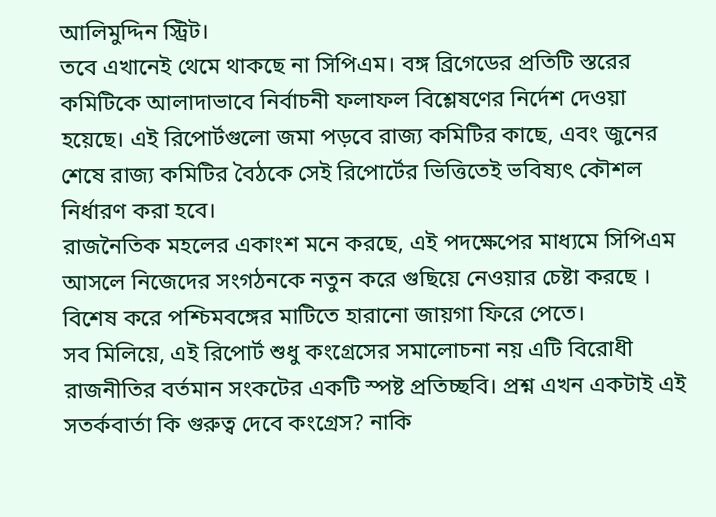আলিমুদ্দিন স্ট্রিট।
তবে এখানেই থেমে থাকছে না সিপিএম। বঙ্গ ব্রিগেডের প্রতিটি স্তরের কমিটিকে আলাদাভাবে নির্বাচনী ফলাফল বিশ্লেষণের নির্দেশ দেওয়া হয়েছে। এই রিপোর্টগুলো জমা পড়বে রাজ্য কমিটির কাছে, এবং জুনের শেষে রাজ্য কমিটির বৈঠকে সেই রিপোর্টের ভিত্তিতেই ভবিষ্যৎ কৌশল নির্ধারণ করা হবে।
রাজনৈতিক মহলের একাংশ মনে করছে, এই পদক্ষেপের মাধ্যমে সিপিএম আসলে নিজেদের সংগঠনকে নতুন করে গুছিয়ে নেওয়ার চেষ্টা করছে । বিশেষ করে পশ্চিমবঙ্গের মাটিতে হারানো জায়গা ফিরে পেতে।
সব মিলিয়ে, এই রিপোর্ট শুধু কংগ্রেসের সমালোচনা নয় এটি বিরোধী রাজনীতির বর্তমান সংকটের একটি স্পষ্ট প্রতিচ্ছবি। প্রশ্ন এখন একটাই এই সতর্কবার্তা কি গুরুত্ব দেবে কংগ্রেস? নাকি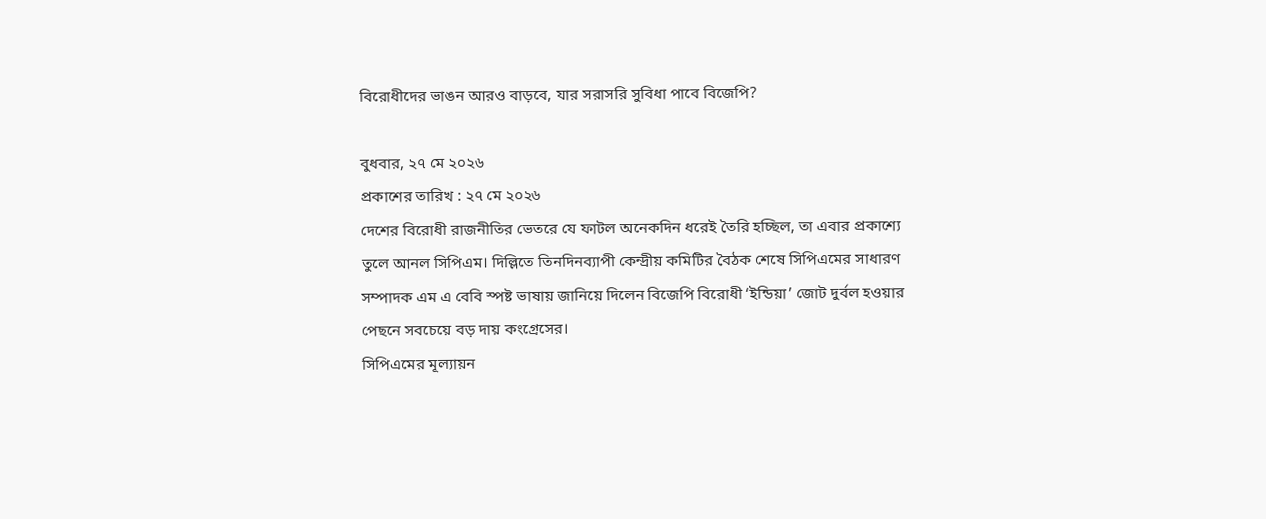বিরোধীদের ভাঙন আরও বাড়বে, যার সরাসরি সুবিধা পাবে বিজেপি?

বুধবার, ২৭ মে ২০২৬
প্রকাশের তারিখ : ২৭ মে ২০২৬
দেশের বিরোধী রাজনীতির ভেতরে যে ফাটল অনেকদিন ধরেই তৈরি হচ্ছিল, তা এবার প্রকাশ্যে তুলে আনল সিপিএম। দিল্লিতে তিনদিনব্যাপী কেন্দ্রীয় কমিটির বৈঠক শেষে সিপিএমের সাধারণ সম্পাদক এম এ বেবি স্পষ্ট ভাষায় জানিয়ে দিলেন বিজেপি বিরোধী ‘ইন্ডিয়া’ জোট দুর্বল হওয়ার পেছনে সবচেয়ে বড় দায় কংগ্রেসের।
সিপিএমের মূল্যায়ন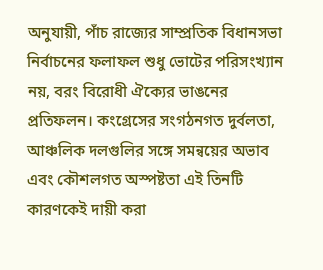অনুযায়ী, পাঁচ রাজ্যের সাম্প্রতিক বিধানসভা নির্বাচনের ফলাফল শুধু ভোটের পরিসংখ্যান নয়, বরং বিরোধী ঐক্যের ভাঙনের প্রতিফলন। কংগ্রেসের সংগঠনগত দুর্বলতা, আঞ্চলিক দলগুলির সঙ্গে সমন্বয়ের অভাব এবং কৌশলগত অস্পষ্টতা এই তিনটি কারণকেই দায়ী করা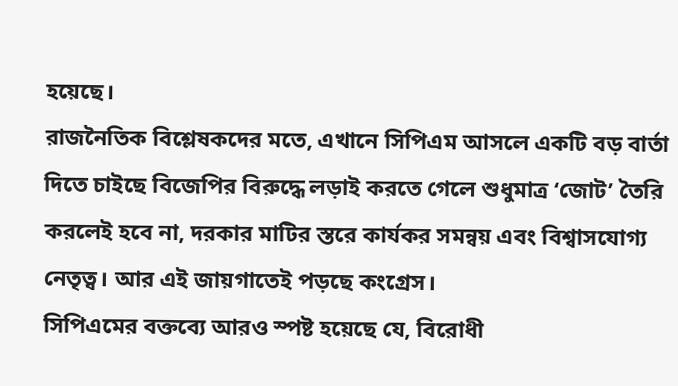হয়েছে।
রাজনৈতিক বিশ্লেষকদের মতে, এখানে সিপিএম আসলে একটি বড় বার্তা দিতে চাইছে বিজেপির বিরুদ্ধে লড়াই করতে গেলে শুধুমাত্র ‘জোট’ তৈরি করলেই হবে না, দরকার মাটির স্তরে কার্যকর সমন্বয় এবং বিশ্বাসযোগ্য নেতৃত্ব। আর এই জায়গাতেই পড়ছে কংগ্রেস।
সিপিএমের বক্তব্যে আরও স্পষ্ট হয়েছে যে, বিরোধী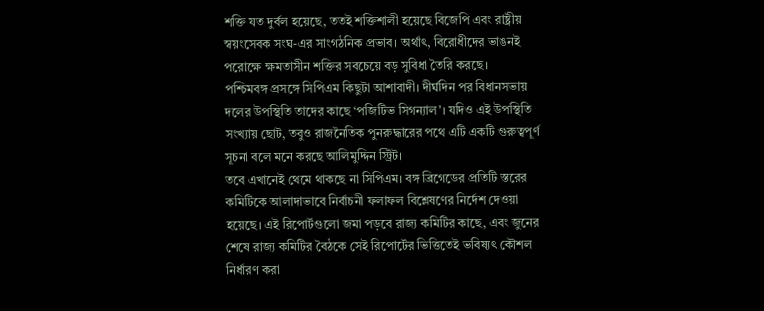শক্তি যত দুর্বল হয়েছে, ততই শক্তিশালী হয়েছে বিজেপি এবং রাষ্ট্রীয় স্বয়ংসেবক সংঘ-এর সাংগঠনিক প্রভাব। অর্থাৎ, বিরোধীদের ভাঙনই পরোক্ষে ক্ষমতাসীন শক্তির সবচেয়ে বড় সুবিধা তৈরি করছে।
পশ্চিমবঙ্গ প্রসঙ্গে সিপিএম কিছুটা আশাবাদী। দীর্ঘদিন পর বিধানসভায় দলের উপস্থিতি তাদের কাছে ‘পজিটিভ সিগন্যাল’। যদিও এই উপস্থিতি সংখ্যায় ছোট, তবুও রাজনৈতিক পুনরুদ্ধারের পথে এটি একটি গুরুত্বপূর্ণ সূচনা বলে মনে করছে আলিমুদ্দিন স্ট্রিট।
তবে এখানেই থেমে থাকছে না সিপিএম। বঙ্গ ব্রিগেডের প্রতিটি স্তরের কমিটিকে আলাদাভাবে নির্বাচনী ফলাফল বিশ্লেষণের নির্দেশ দেওয়া হয়েছে। এই রিপোর্টগুলো জমা পড়বে রাজ্য কমিটির কাছে, এবং জুনের শেষে রাজ্য কমিটির বৈঠকে সেই রিপোর্টের ভিত্তিতেই ভবিষ্যৎ কৌশল নির্ধারণ করা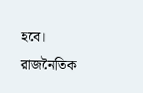হবে।
রাজনৈতিক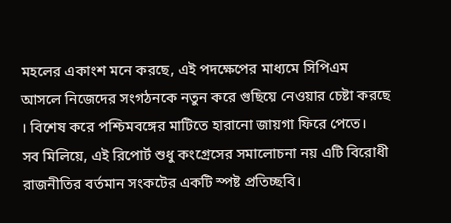মহলের একাংশ মনে করছে, এই পদক্ষেপের মাধ্যমে সিপিএম আসলে নিজেদের সংগঠনকে নতুন করে গুছিয়ে নেওয়ার চেষ্টা করছে । বিশেষ করে পশ্চিমবঙ্গের মাটিতে হারানো জায়গা ফিরে পেতে।
সব মিলিয়ে, এই রিপোর্ট শুধু কংগ্রেসের সমালোচনা নয় এটি বিরোধী রাজনীতির বর্তমান সংকটের একটি স্পষ্ট প্রতিচ্ছবি।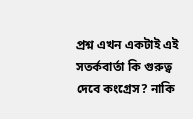প্রশ্ন এখন একটাই এই সতর্কবার্তা কি গুরুত্ব দেবে কংগ্রেস? নাকি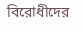বিরোধীদের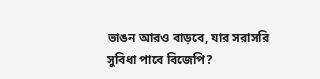ভাঙন আরও বাড়বে, যার সরাসরি সুবিধা পাবে বিজেপি?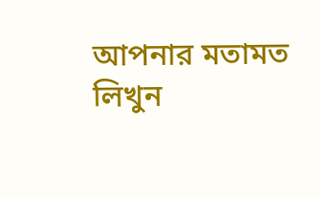আপনার মতামত লিখুন